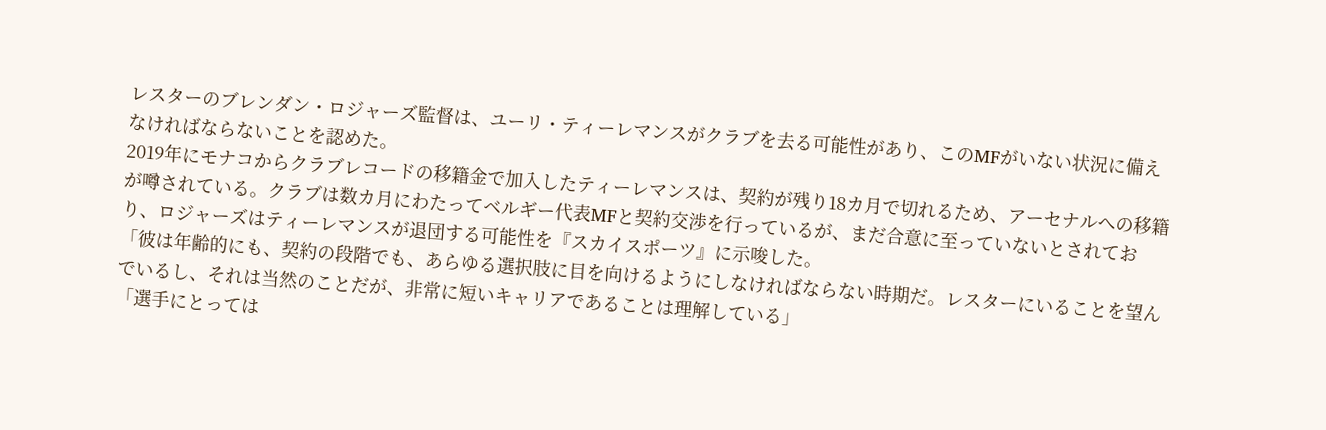レスターのブレンダン・ロジャーズ監督は、ユーリ・ティーレマンスがクラブを去る可能性があり、このMFがいない状況に備えなければならないことを認めた。
2019年にモナコからクラブレコードの移籍金で加入したティーレマンスは、契約が残り18カ月で切れるため、アーセナルへの移籍が噂されている。クラブは数カ月にわたってベルギー代表MFと契約交渉を行っているが、まだ合意に至っていないとされており、ロジャーズはティーレマンスが退団する可能性を『スカイスポーツ』に示唆した。
「彼は年齢的にも、契約の段階でも、あらゆる選択肢に目を向けるようにしなければならない時期だ。レスターにいることを望んでいるし、それは当然のことだが、非常に短いキャリアであることは理解している」
「選手にとっては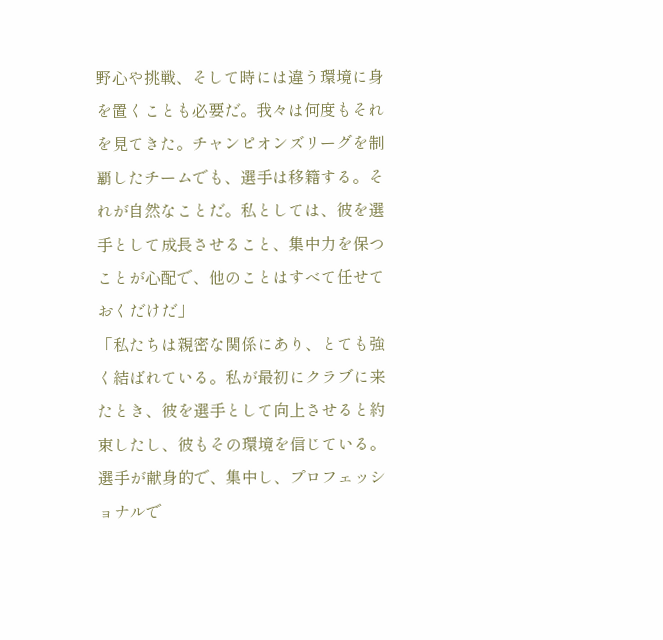野心や挑戦、そして時には違う環境に身を置くことも必要だ。我々は何度もそれを見てきた。チャンピオンズリーグを制覇したチームでも、選手は移籍する。それが自然なことだ。私としては、彼を選手として成長させること、集中力を保つことが心配で、他のことはすべて任せておくだけだ」
「私たちは親密な関係にあり、とても強く結ばれている。私が最初にクラブに来たとき、彼を選手として向上させると約束したし、彼もその環境を信じている。選手が献身的で、集中し、プロフェッショナルで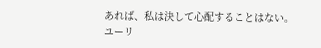あれば、私は決して心配することはない。ユーリ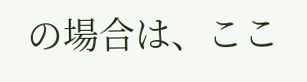の場合は、ここ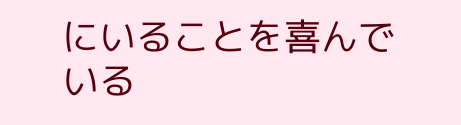にいることを喜んでいる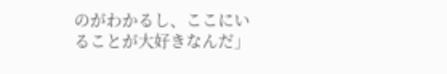のがわかるし、ここにいることが大好きなんだ」